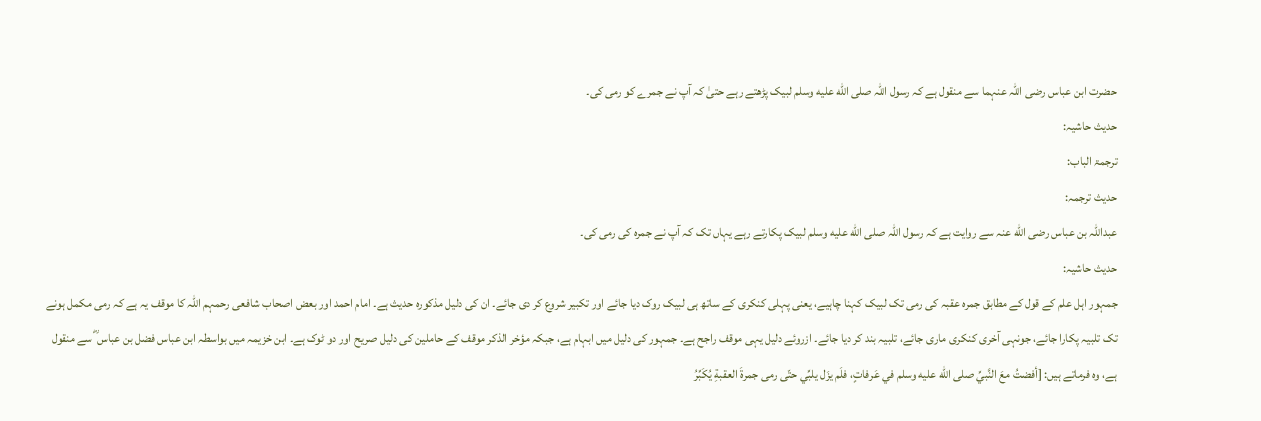حضرت ابن عباس رضی اللہ عنہما سے منقول ہے کہ رسول اللہ صلى الله عليه وسلم لبیک پڑھتے رہے حتیٰ کہ آپ نے جمرے کو رمی کی۔
حدیث حاشیہ:
ترجمۃ الباب:
حدیث ترجمہ:
عبداللہ بن عباس رضی الله عنہ سے روایت ہے کہ رسول اللہ صلى الله عليه وسلم لبیک پکارتے رہے یہاں تک کہ آپ نے جمرہ کی رمی کی۔
حدیث حاشیہ:
جمہور اہل علم کے قول کے مطابق جمرہ عقبہ کی رمی تک لبیک کہنا چاہیے، یعنی پہلی کنکری کے ساتھ ہی لبیک روک دیا جائے اور تکبیر شروع کر دی جائے۔ ان کی دلیل مذکورہ حدیث ہے۔ امام احمد اور بعض اصحاب شافعی رحمہم اللہ کا موقف یہ ہے کہ رمی مکمل ہونے تک تلبیہ پکارا جائے، جونہی آخری کنکری ماری جائے، تلبیہ بند کر دیا جائے۔ ازروئے دلیل یہی موقف راجح ہے۔ جمہور کی دلیل میں ابہام ہے، جبکہ مؤخر الذکر موقف کے حاملین کی دلیل صریح اور دو ٹوک ہے۔ ابن خزیمہ میں بواسطہ ابن عباس فضل بن عباس ؓ سے منقول ہے، وہ فرماتے ہیں: [أفضتُ معَ النَّبيِّ صلى الله عليه وسلم في عَرفاتٍ، فلَم يزَل يلبِّي حتّى رمى جمرةَ العقبةِ يُكَبِّرُ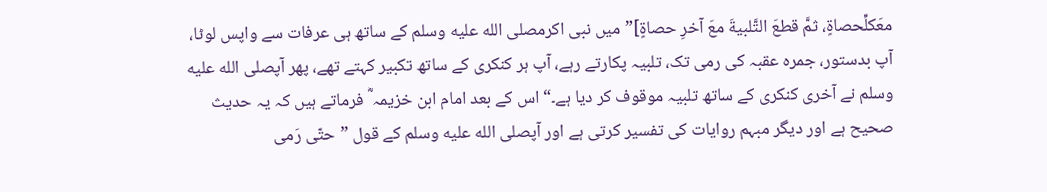معَكلِّحصاةٍ، ثمَّ قطعَ التَّلبيةَ معَ آخرِ حصاةٍ]”میں نبی اکرمصلى الله عليه وسلم کے ساتھ ہی عرفات سے واپس لوٹا، آپ بدستور، جمرہ عقبہ کی رمی تک، تلبیہ پکارتے رہے، آپ ہر کنکری کے ساتھ تکبیر کہتے تھے، پھر آپصلى الله عليه وسلم نے آخری کنکری کے ساتھ تلبیہ موقوف کر دیا ہے۔“ اس کے بعد امام ابن خزیمہ ؓ فرماتے ہیں کہ یہ حدیث صحیح ہے اور دیگر مبہم روایات کی تفسیر کرتی ہے اور آپصلى الله عليه وسلم کے قول ”حتّى رَمى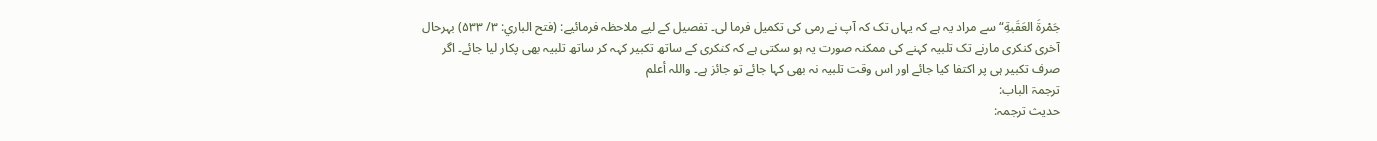جَمْرةَ العَقَبةِ“ سے مراد یہ ہے کہ یہاں تک کہ آپ نے رمی کی تکمیل فرما لی۔ تفصیل کے لیے ملاحظہ فرمائیے: (فتح الباري: ۳/ ۵۳۳) بہرحال آخری کنکری مارنے تک تلبیہ کہنے کی ممکنہ صورت یہ ہو سکتی ہے کہ کنکری کے ساتھ تکبیر کہہ کر ساتھ تلبیہ بھی پکار لیا جائے۔ اگر صرف تکبیر ہی پر اکتفا کیا جائے اور اس وقت تلبیہ نہ بھی کہا جائے تو جائز ہے۔ واللہ أعلم
ترجمۃ الباب:
حدیث ترجمہ: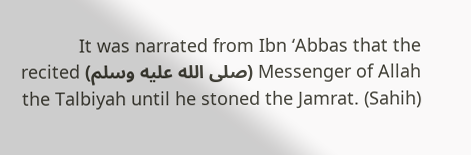It was narrated from Ibn ‘Abbas that the Messenger of Allah (صلى الله عليه وسلم) recited the Talbiyah until he stoned the Jamrat. (Sahih)